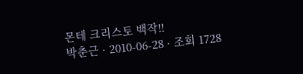몬테 크리스토 백작!!
박춘근 · 2010-06-28 · 조회 1728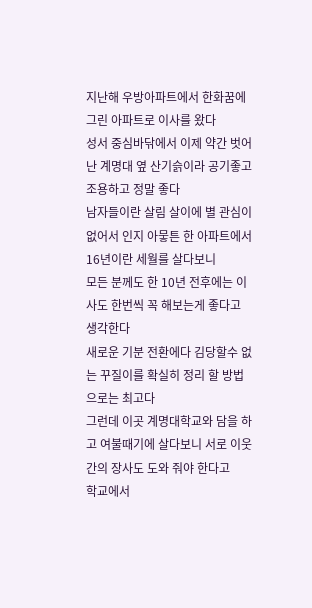지난해 우방아파트에서 한화꿈에그린 아파트로 이사를 왔다
성서 중심바닦에서 이제 약간 벗어난 계명대 옆 산기슭이라 공기좋고 조용하고 정말 좋다
남자들이란 살림 살이에 별 관심이 없어서 인지 아뭏튼 한 아파트에서 16년이란 세월를 살다보니
모든 분께도 한 10년 전후에는 이사도 한번씩 꼭 해보는게 좋다고 생각한다
새로운 기분 전환에다 김당할수 없는 꾸질이를 확실히 정리 할 방법으로는 최고다
그런데 이곳 계명대학교와 담을 하고 여불때기에 살다보니 서로 이웃간의 장사도 도와 줘야 한다고
학교에서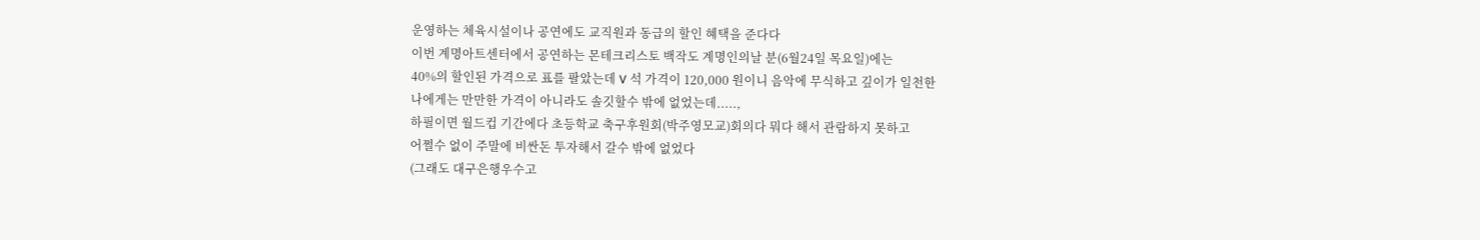운영하는 체육시설이나 공연에도 교직원과 동급의 할인 혜택을 준다다
이번 계명아트센터에서 공연하는 몬테크리스토 백작도 계명인의날 분(6월24일 목요일)에는
40%의 할인된 가격으로 표를 팔았는데 V 석 가격이 120,000 원이니 음악에 무식하고 깊이가 일천한
나에게는 만만한 가격이 아니라도 솔깃할수 밖에 없었는데.....,
하필이면 월드컵 기간에다 초등학교 축구후원회(박주영모교)회의다 뭐다 해서 관람하지 못하고
어쩔수 없이 주말에 비싼돈 투자해서 갈수 밖에 없었다
(그래도 대구은행우수고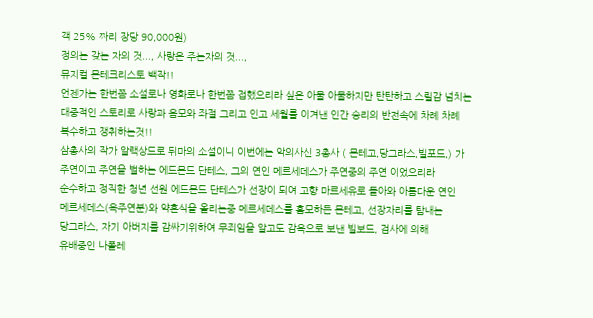객 25% 짜리 장당 90,000원)
정의는 갖는 자의 것..., 사랑은 주는자의 것...,
뮤지컬 몬테크리스토 백작!!
언젠가는 한번쯤 소설로나 영화로나 한번쯤 접했으리라 싶은 아물 아물하지만 탄탄하고 스릴감 넘치는
대중적인 스토리로 사랑과 음모와 좌절 그리고 인고 세월를 이겨낸 인간 승리의 반전속에 차례 차례
복수하고 쟁취하는것!!
삼총사의 작가 알랙상드로 뒤마의 소설이니 이번에는 악의사신 3총사 ( 몬테고,당그라스,빌포드,) 가
주연이고 주연을 벌하는 에드몬드 단테스, 그의 연인 메르세데스가 주연중의 주연 이었으리라
순수하고 정직한 청년 선원 에드몬드 단테스가 선장이 되여 고향 마르세유로 돌아와 아름다운 연인
메르세데스(옥주연분)와 약혼식을 올리는중 메르세데스를 흠모하든 몬테고, 선장자리를 탐내는
당그라스, 자기 아버지를 감싸기위하여 무죄임을 알고도 감옥으로 보낸 빌보드, 검사에 의해
유배중인 나폴레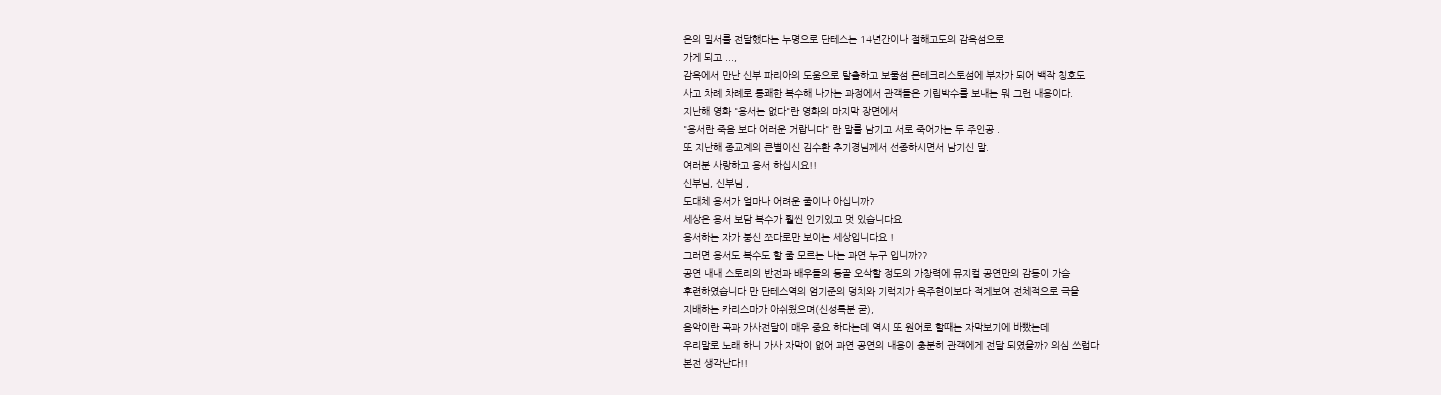온의 밀서를 전달했다는 누명으로 단테스는 14년간이나 절해고도의 감옥섬으로
가게 되고 ...,
감옥에서 만난 신부 파리아의 도움으로 탈출하고 보물섬 몬테크리스토섬에 부자가 되어 백작 칭호도
사고 차례 차례로 통쾌한 복수해 나가는 과정에서 관객들은 기립박수를 보내는 뭐 그런 내용이다.
지난해 영화 "용서는 없다"란 영화의 마지막 장면에서
"용서란 죽음 보다 어러운 거랍니다" 란 말를 남기고 서로 죽어가는 두 주인공 .
또 지난해 종교계의 큰별이신 김수환 추기경님께서 선종하시면서 남기신 말.
여러분 사랑하고 용서 하십시요!!
신부님, 신부님 ,
도대체 용서가 얼마나 어려운 줄이나 아십니까?
세상은 용서 보담 복수가 훨씬 인기있고 멋 있습니다요
용서하는 자가 붕신 쪼다로만 보이는 세상입니다요 !
그러면 용서도 복수도 할 줄 모르는 나는 과연 누구 입니까??
공연 내내 스토리의 반전과 배우들의 등골 오삭할 정도의 가창력에 뮤지컬 공연만의 감동이 가슴
후련하였습니다 만 단테스역의 엄기준의 덩치와 기럭지가 옥주현이보다 적게보여 전체적으로 극을
지배하는 카리스마가 아쉬웠으며(신성록분 굳),
음악이란 곡과 가사전달이 매우 중요 하다는데 역시 또 원어로 할때는 자막보기에 바빴는데
우리말로 노래 하니 가사 자막이 없어 과연 공연의 내용이 충분히 관객에게 전달 되였을까? 의심 쓰럽다
본전 생각난다!!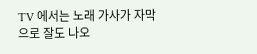TV 에서는 노래 가사가 자막으로 잘도 나오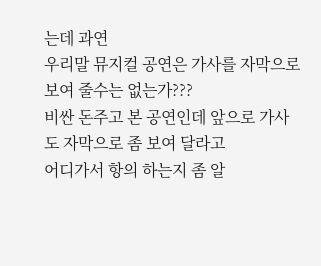는데 과연
우리말 뮤지컬 공연은 가사를 자막으로 보여 줄수는 없는가???
비싼 돈주고 본 공연인데 앞으로 가사도 자막으로 좀 보여 달라고
어디가서 항의 하는지 좀 알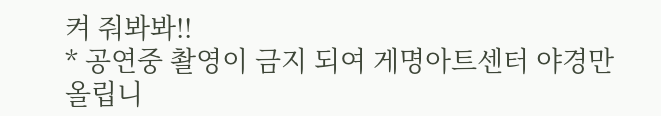켜 줘봐봐!!
* 공연중 촬영이 금지 되여 게명아트센터 야경만 올립니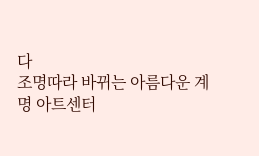다
조명따라 바뀌는 아름다운 계명 아트센터